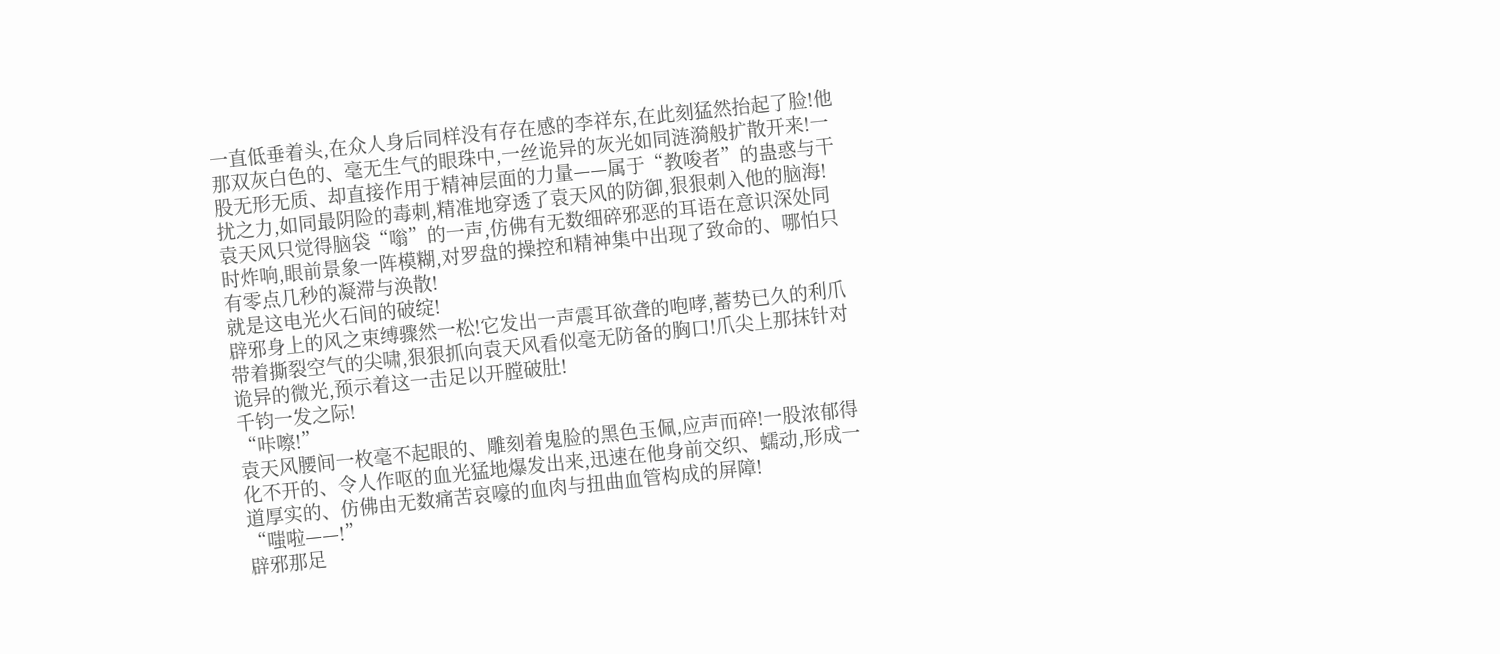一直低垂着头,在众人身后同样没有存在感的李祥东,在此刻猛然抬起了脸!他那双灰白色的、毫无生气的眼珠中,一丝诡异的灰光如同涟漪般扩散开来!一股无形无质、却直接作用于精神层面的力量——属于“教唆者”的蛊惑与干扰之力,如同最阴险的毒刺,精准地穿透了袁天风的防御,狠狠刺入他的脑海!
袁天风只觉得脑袋“嗡”的一声,仿佛有无数细碎邪恶的耳语在意识深处同时炸响,眼前景象一阵模糊,对罗盘的操控和精神集中出现了致命的、哪怕只有零点几秒的凝滞与涣散!
就是这电光火石间的破绽!
辟邪身上的风之束缚骤然一松!它发出一声震耳欲聋的咆哮,蓄势已久的利爪带着撕裂空气的尖啸,狠狠抓向袁天风看似毫无防备的胸口!爪尖上那抹针对诡异的微光,预示着这一击足以开膛破肚!
千钧一发之际!
“咔嚓!”
袁天风腰间一枚毫不起眼的、雕刻着鬼脸的黑色玉佩,应声而碎!一股浓郁得化不开的、令人作呕的血光猛地爆发出来,迅速在他身前交织、蠕动,形成一道厚实的、仿佛由无数痛苦哀嚎的血肉与扭曲血管构成的屏障!
“嗤啦——!”
辟邪那足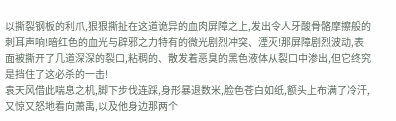以撕裂钢板的利爪,狠狠撕扯在这道诡异的血肉屏障之上,发出令人牙酸骨骼摩擦般的刺耳声响!暗红色的血光与辟邪之力特有的微光剧烈冲突、湮灭!那屏障剧烈波动,表面被撕开了几道深深的裂口,粘稠的、散发着恶臭的黑色液体从裂口中渗出,但它终究是挡住了这必杀的一击!
袁天风借此喘息之机,脚下步伐连踩,身形暴退数米,脸色苍白如纸,额头上布满了冷汗,又惊又怒地看向萧禹,以及他身边那两个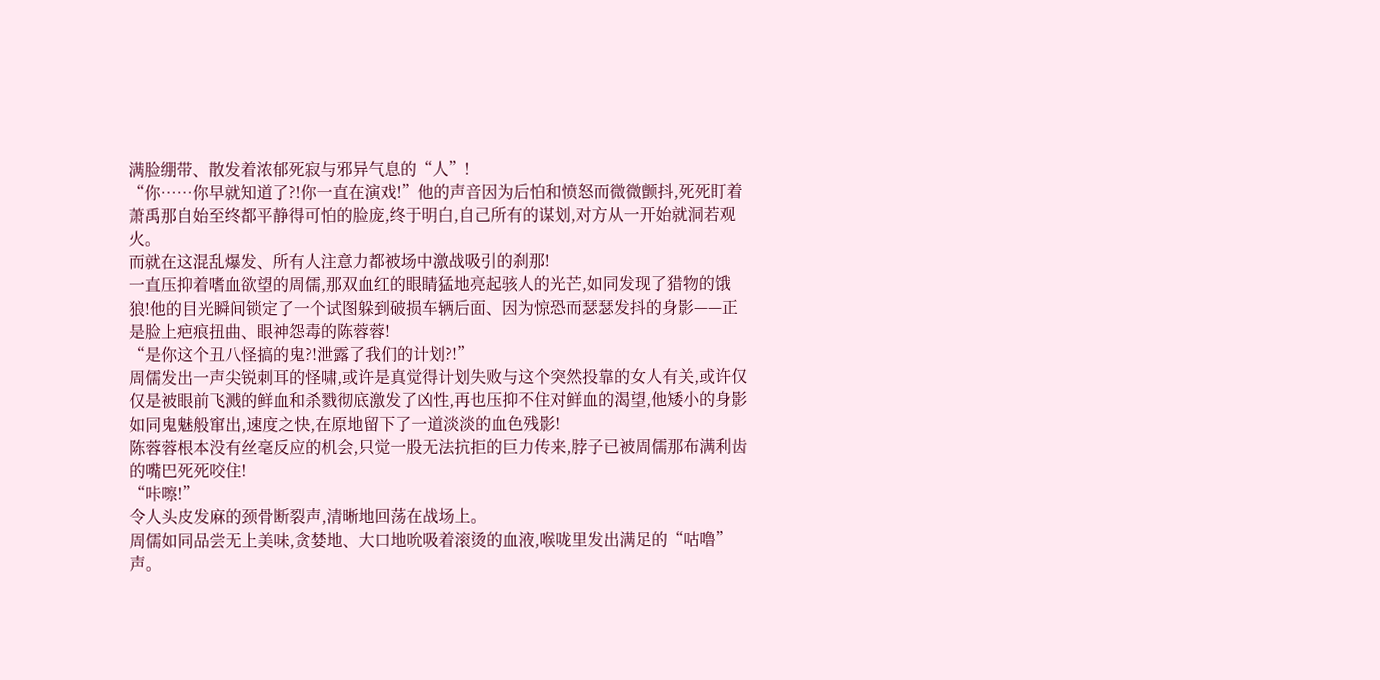满脸绷带、散发着浓郁死寂与邪异气息的“人”!
“你……你早就知道了?!你一直在演戏!”他的声音因为后怕和愤怒而微微颤抖,死死盯着萧禹那自始至终都平静得可怕的脸庞,终于明白,自己所有的谋划,对方从一开始就洞若观火。
而就在这混乱爆发、所有人注意力都被场中激战吸引的刹那!
一直压抑着嗜血欲望的周儒,那双血红的眼睛猛地亮起骇人的光芒,如同发现了猎物的饿狼!他的目光瞬间锁定了一个试图躲到破损车辆后面、因为惊恐而瑟瑟发抖的身影——正是脸上疤痕扭曲、眼神怨毒的陈蓉蓉!
“是你这个丑八怪搞的鬼?!泄露了我们的计划?!”
周儒发出一声尖锐刺耳的怪啸,或许是真觉得计划失败与这个突然投靠的女人有关,或许仅仅是被眼前飞溅的鲜血和杀戮彻底激发了凶性,再也压抑不住对鲜血的渴望,他矮小的身影如同鬼魅般窜出,速度之快,在原地留下了一道淡淡的血色残影!
陈蓉蓉根本没有丝毫反应的机会,只觉一股无法抗拒的巨力传来,脖子已被周儒那布满利齿的嘴巴死死咬住!
“咔嚓!”
令人头皮发麻的颈骨断裂声,清晰地回荡在战场上。
周儒如同品尝无上美味,贪婪地、大口地吮吸着滚烫的血液,喉咙里发出满足的“咕噜”声。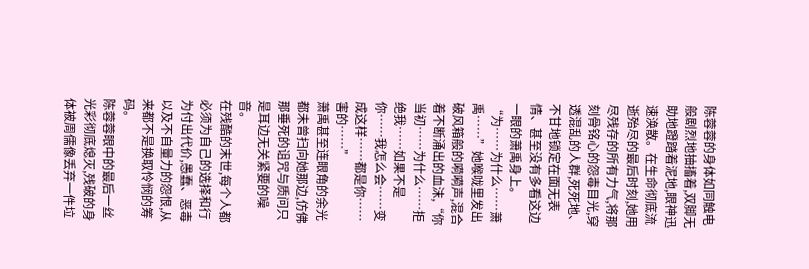陈蓉蓉的身体如同触电般剧烈地抽搐着,双脚无助地蹬踏着泥地,眼神迅速涣散。在生命彻底流逝殆尽的最后时刻,她用尽残存的所有力气,将那刻骨铭心的怨毒目光,穿透混乱的人群,死死地、不甘地锁定在面无表情、甚至没有多看这边一眼的萧禹身上。
“为……为什么……萧禹……”她喉咙里发出破风箱般的嗬嗬声,混合着不断涌出的血沫,“你当初……为什么……拒绝我……如果不是你……我怎么会……变成这样……都是你……害的……”
萧禹甚至连眼角的余光都未曾扫向她那边,仿佛那垂死的诅咒与质问只是耳边无关紧要的噪音。
在残酷的末世,每个人都必须为自己的选择和行为付出代价,愚蠢、恶毒以及不自量力的怨恨,从来都不是换取怜悯的筹码。
陈蓉蓉眼中的最后一丝光彩彻底熄灭,残破的身体被周儒像丢弃一件垃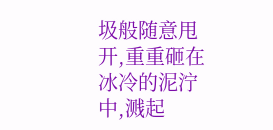圾般随意甩开,重重砸在冰冷的泥泞中,溅起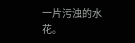一片污浊的水花。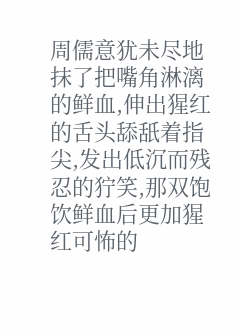周儒意犹未尽地抹了把嘴角淋漓的鲜血,伸出猩红的舌头舔舐着指尖,发出低沉而残忍的狞笑,那双饱饮鲜血后更加猩红可怖的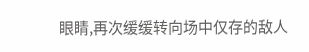眼睛,再次缓缓转向场中仅存的敌人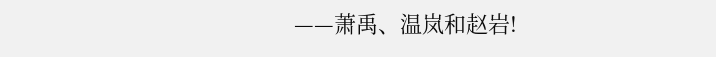——萧禹、温岚和赵岩!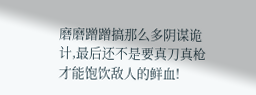磨磨蹭蹭搞那么多阴谋诡计,最后还不是要真刀真枪才能饱饮敌人的鲜血!